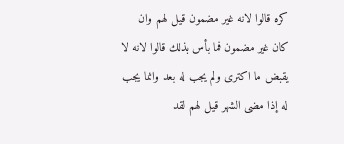كره قالوا لانه غير مضمون قيل لهم وان كان غير مضمون فما بأس بذلك قالوا لانه لا يقبض ما اكترى ولم يجب له بعد وانما يجب له إذا مضى الشهر قيل لهم لقد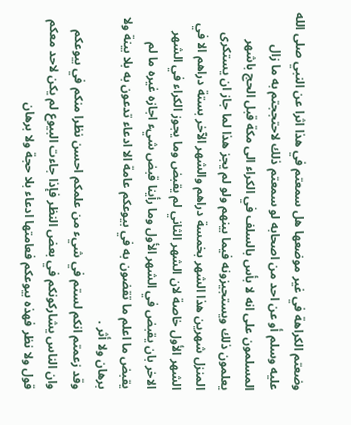وضعتم الكراهة في غير موضعها هل سمعتم في هذا اثرا عن النبي صلى الله عليه وسلم أو عن احد من اصحابه لو سمعتم ذلك لاحتججتم به ما زال المسلمون على انه لا بأس بالسلف في الكراء الى مكة قبل الحج باشهر يعلمون ذلك ويستجيزونه فيما بينهم ولو لم يجز هذا لما جاز ان يستكرى المنزل شهرين هذا الشهر بخمسة دراهم والشهر الآخر بستة دراهم الا في الشهر الأول خاصة لان الشهر الثاني لم يقبض وما يجوز الكراء في الشهر الاخر بان يقبض في الشهر الأول وما رأينا قبض شيء اجازه غيره ما لم يقبض ما اعلم ما تقضون به في بيوعكم عامة الا ادعاء تدعون به بلا بينة ولا برهان ولا أثر .
وقد زعمتم انكم لستم في شيء من علمكم احسن نظرا منكم في بيوعكم وان الناس يشاركونكم في بعض النظر فإذا جاءت البيوع لم يكن لاحد معكم قول ولا نظر فهذه بيوعكم فعامتها ادعاء بلا حجة ولا برهان